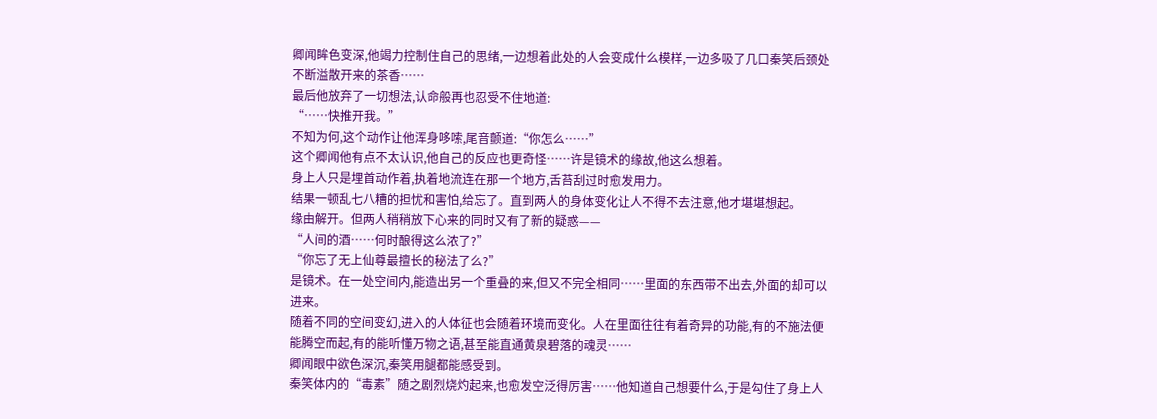卿闻眸色变深,他竭力控制住自己的思绪,一边想着此处的人会变成什么模样,一边多吸了几口秦笑后颈处不断溢散开来的茶香……
最后他放弃了一切想法,认命般再也忍受不住地道:
“……快推开我。”
不知为何,这个动作让他浑身哆嗦,尾音颤道:“你怎么……”
这个卿闻他有点不太认识,他自己的反应也更奇怪……许是镜术的缘故,他这么想着。
身上人只是埋首动作着,执着地流连在那一个地方,舌苔刮过时愈发用力。
结果一顿乱七八糟的担忧和害怕,给忘了。直到两人的身体变化让人不得不去注意,他才堪堪想起。
缘由解开。但两人稍稍放下心来的同时又有了新的疑惑——
“人间的酒……何时酿得这么浓了?”
“你忘了无上仙尊最擅长的秘法了么?”
是镜术。在一处空间内,能造出另一个重叠的来,但又不完全相同……里面的东西带不出去,外面的却可以进来。
随着不同的空间变幻,进入的人体征也会随着环境而变化。人在里面往往有着奇异的功能,有的不施法便能腾空而起,有的能听懂万物之语,甚至能直通黄泉碧落的魂灵……
卿闻眼中欲色深沉,秦笑用腿都能感受到。
秦笑体内的“毒素”随之剧烈烧灼起来,也愈发空泛得厉害……他知道自己想要什么,于是勾住了身上人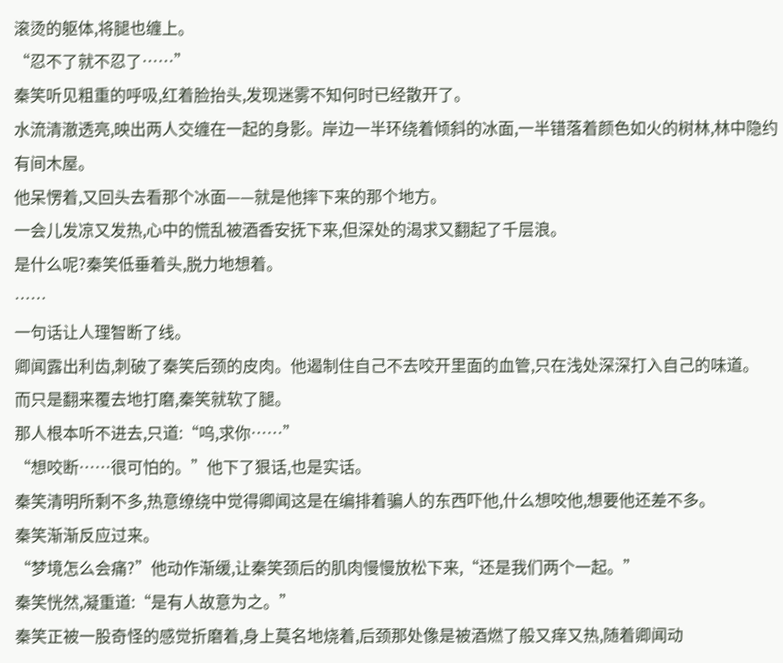滚烫的躯体,将腿也缠上。
“忍不了就不忍了……”
秦笑听见粗重的呼吸,红着脸抬头,发现迷雾不知何时已经散开了。
水流清澈透亮,映出两人交缠在一起的身影。岸边一半环绕着倾斜的冰面,一半错落着颜色如火的树林,林中隐约有间木屋。
他呆愣着,又回头去看那个冰面——就是他摔下来的那个地方。
一会儿发凉又发热,心中的慌乱被酒香安抚下来,但深处的渴求又翻起了千层浪。
是什么呢?秦笑低垂着头,脱力地想着。
……
一句话让人理智断了线。
卿闻露出利齿,刺破了秦笑后颈的皮肉。他遏制住自己不去咬开里面的血管,只在浅处深深打入自己的味道。
而只是翻来覆去地打磨,秦笑就软了腿。
那人根本听不进去,只道:“呜,求你……”
“想咬断……很可怕的。”他下了狠话,也是实话。
秦笑清明所剩不多,热意缭绕中觉得卿闻这是在编排着骗人的东西吓他,什么想咬他,想要他还差不多。
秦笑渐渐反应过来。
“梦境怎么会痛?”他动作渐缓,让秦笑颈后的肌肉慢慢放松下来,“还是我们两个一起。”
秦笑恍然,凝重道:“是有人故意为之。”
秦笑正被一股奇怪的感觉折磨着,身上莫名地烧着,后颈那处像是被酒燃了般又痒又热,随着卿闻动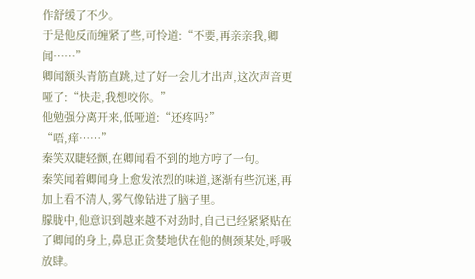作舒缓了不少。
于是他反而缠紧了些,可怜道:“不要,再亲亲我,卿闻……”
卿闻额头青筋直跳,过了好一会儿才出声,这次声音更哑了:“快走,我想咬你。”
他勉强分离开来,低哑道:“还疼吗?”
“唔,痒……”
秦笑双睫轻颤,在卿闻看不到的地方哼了一句。
秦笑闻着卿闻身上愈发浓烈的味道,逐渐有些沉迷,再加上看不清人,雾气像钻进了脑子里。
朦胧中,他意识到越来越不对劲时,自己已经紧紧贴在了卿闻的身上,鼻息正贪婪地伏在他的侧颈某处,呼吸放肆。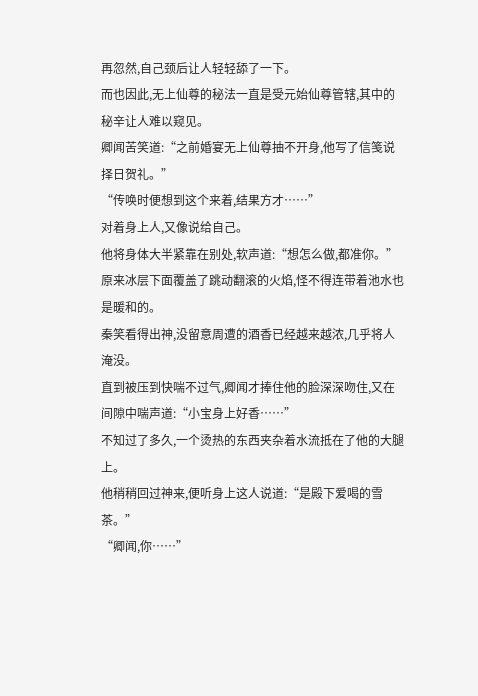再忽然,自己颈后让人轻轻舔了一下。
而也因此,无上仙尊的秘法一直是受元始仙尊管辖,其中的秘辛让人难以窥见。
卿闻苦笑道:“之前婚宴无上仙尊抽不开身,他写了信笺说择日贺礼。”
“传唤时便想到这个来着,结果方才……”
对着身上人,又像说给自己。
他将身体大半紧靠在别处,软声道:“想怎么做,都准你。”
原来冰层下面覆盖了跳动翻滚的火焰,怪不得连带着池水也是暖和的。
秦笑看得出神,没留意周遭的酒香已经越来越浓,几乎将人淹没。
直到被压到快喘不过气,卿闻才捧住他的脸深深吻住,又在间隙中喘声道:“小宝身上好香……”
不知过了多久,一个烫热的东西夹杂着水流抵在了他的大腿上。
他稍稍回过神来,便听身上这人说道:“是殿下爱喝的雪茶。”
“卿闻,你……”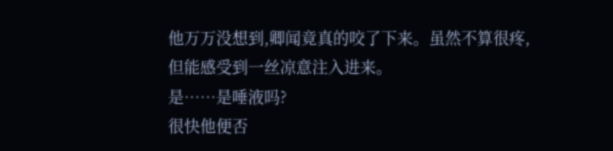他万万没想到,卿闻竟真的咬了下来。虽然不算很疼,但能感受到一丝凉意注入进来。
是……是唾液吗?
很快他便否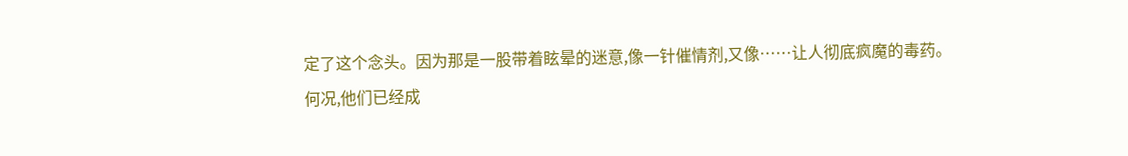定了这个念头。因为那是一股带着眩晕的迷意,像一针催情剂,又像……让人彻底疯魔的毒药。
何况,他们已经成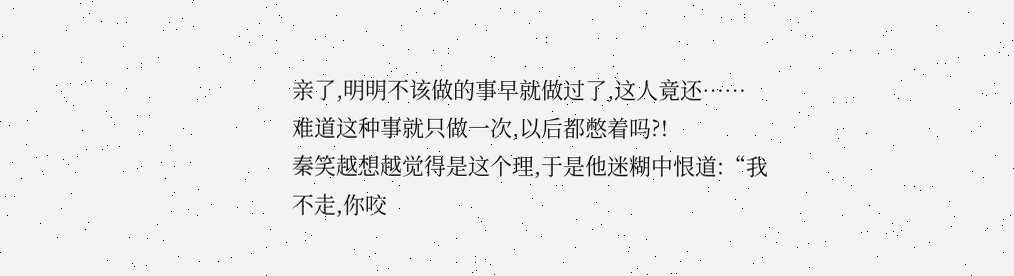亲了,明明不该做的事早就做过了,这人竟还……
难道这种事就只做一次,以后都憋着吗?!
秦笑越想越觉得是这个理,于是他迷糊中恨道:“我不走,你咬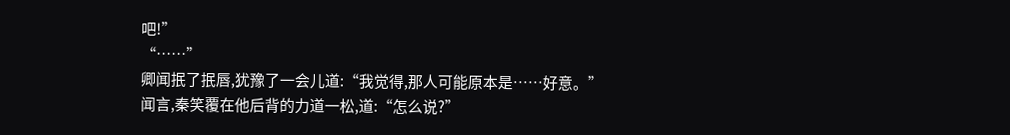吧!”
“……”
卿闻抿了抿唇,犹豫了一会儿道:“我觉得,那人可能原本是……好意。”
闻言,秦笑覆在他后背的力道一松,道:“怎么说?”